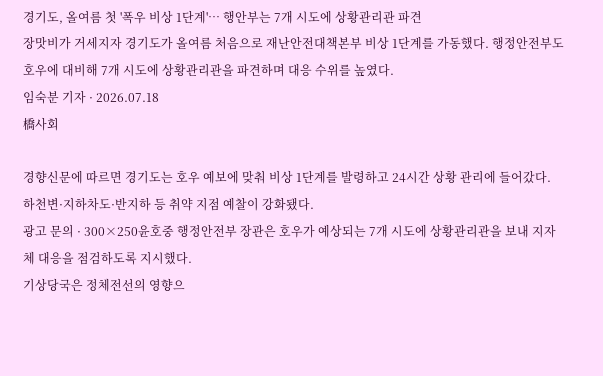경기도, 올여름 첫 '폭우 비상 1단계'… 행안부는 7개 시도에 상황관리관 파견
장맛비가 거세지자 경기도가 올여름 처음으로 재난안전대책본부 비상 1단계를 가동했다. 행정안전부도 호우에 대비해 7개 시도에 상황관리관을 파견하며 대응 수위를 높였다.
임숙분 기자 · 2026.07.18
橋사회

경향신문에 따르면 경기도는 호우 예보에 맞춰 비상 1단계를 발령하고 24시간 상황 관리에 들어갔다. 하천변·지하차도·반지하 등 취약 지점 예찰이 강화됐다.
광고 문의 · 300×250윤호중 행정안전부 장관은 호우가 예상되는 7개 시도에 상황관리관을 보내 지자체 대응을 점검하도록 지시했다.
기상당국은 정체전선의 영향으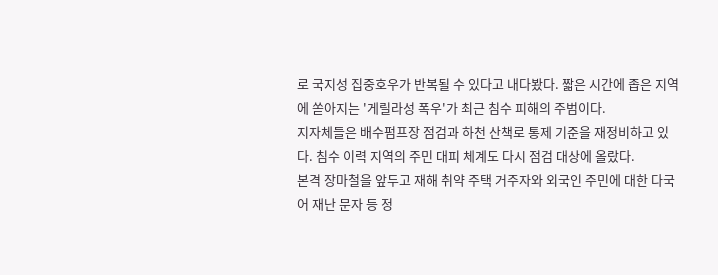로 국지성 집중호우가 반복될 수 있다고 내다봤다. 짧은 시간에 좁은 지역에 쏟아지는 '게릴라성 폭우'가 최근 침수 피해의 주범이다.
지자체들은 배수펌프장 점검과 하천 산책로 통제 기준을 재정비하고 있다. 침수 이력 지역의 주민 대피 체계도 다시 점검 대상에 올랐다.
본격 장마철을 앞두고 재해 취약 주택 거주자와 외국인 주민에 대한 다국어 재난 문자 등 정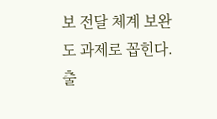보 전달 체계 보완도 과제로 꼽힌다.
출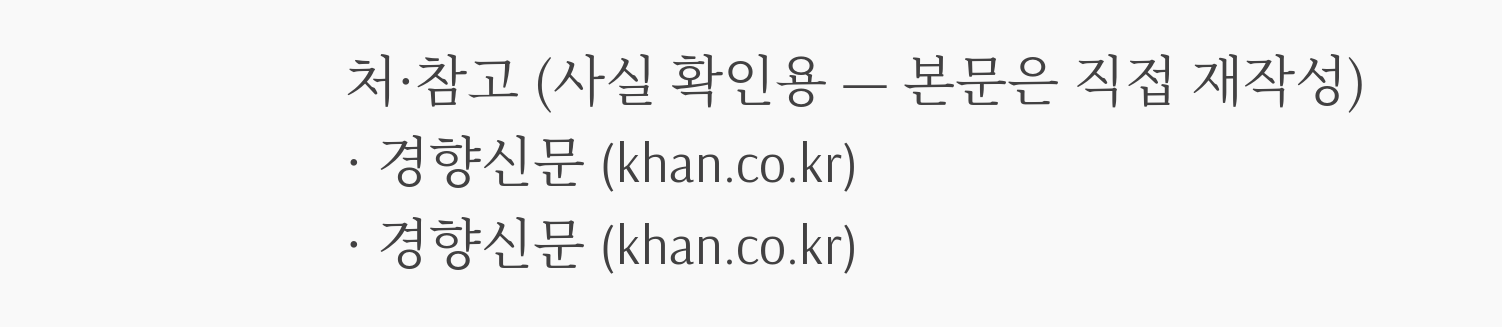처·참고 (사실 확인용 — 본문은 직접 재작성)
· 경향신문 (khan.co.kr)
· 경향신문 (khan.co.kr)